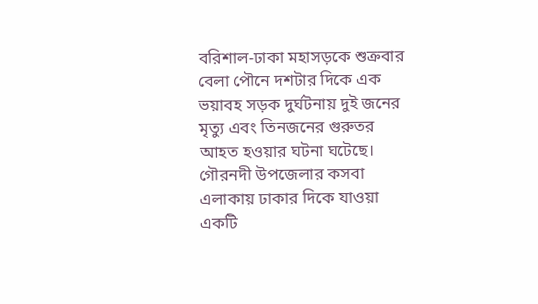বরিশাল-ঢাকা মহাসড়কে শুক্রবার বেলা পৌনে দশটার দিকে এক ভয়াবহ সড়ক দুর্ঘটনায় দুই জনের মৃত্যু এবং তিনজনের গুরুতর আহত হওয়ার ঘটনা ঘটেছে। গৌরনদী উপজেলার কসবা এলাকায় ঢাকার দিকে যাওয়া একটি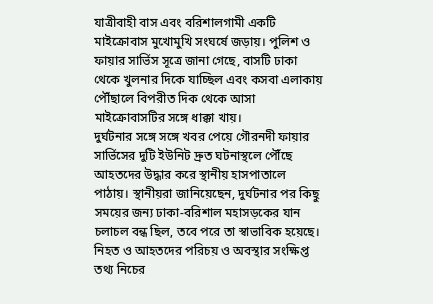যাত্রীবাহী বাস এবং বরিশালগামী একটি মাইক্রোবাস মুখোমুখি সংঘর্ষে জড়ায়। পুলিশ ও ফায়ার সার্ভিস সূত্রে জানা গেছে, বাসটি ঢাকা থেকে খুলনার দিকে যাচ্ছিল এবং কসবা এলাকায় পৌঁছালে বিপরীত দিক থেকে আসা মাইক্রোবাসটির সঙ্গে ধাক্কা খায়।
দুর্ঘটনার সঙ্গে সঙ্গে খবর পেয়ে গৌরনদী ফায়ার সার্ভিসের দুটি ইউনিট দ্রুত ঘটনাস্থলে পৌঁছে আহতদের উদ্ধার করে স্থানীয় হাসপাতালে পাঠায়। স্থানীয়রা জানিয়েছেন, দুর্ঘটনার পর কিছু সময়ের জন্য ঢাকা-বরিশাল মহাসড়কের যান চলাচল বন্ধ ছিল, তবে পরে তা স্বাভাবিক হয়েছে।
নিহত ও আহতদের পরিচয় ও অবস্থার সংক্ষিপ্ত তথ্য নিচের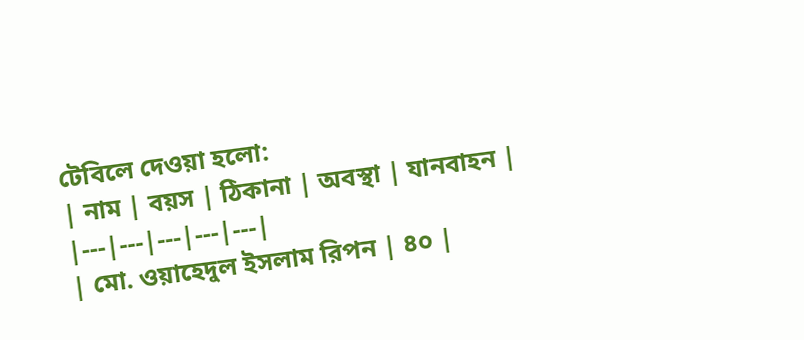টেবিলে দেওয়া হলো:
| নাম | বয়স | ঠিকানা | অবস্থা | যানবাহন |
|---|---|---|---|---|
| মো. ওয়াহেদুল ইসলাম রিপন | ৪০ |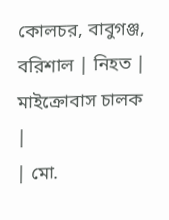কোলচর, বাবুগঞ্জ, বরিশাল | নিহত | মাইক্রোবাস চালক |
| মো.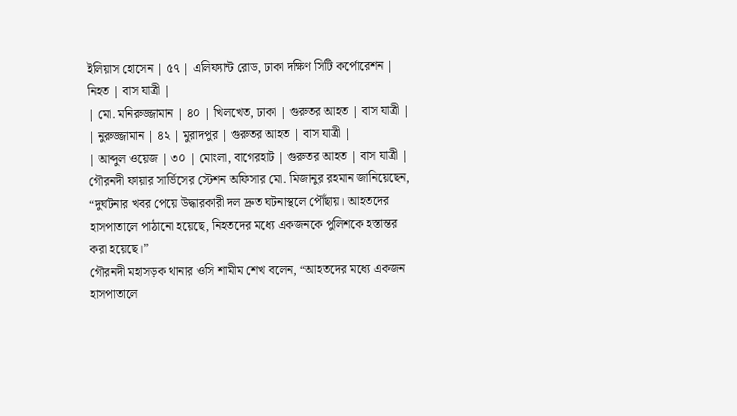ইলিয়াস হোসেন | ৫৭ | এলিফ্যান্ট রোড, ঢাকা দক্ষিণ সিটি কর্পোরেশন | নিহত | বাস যাত্রী |
| মো. মনিরুজ্জামান | ৪০ | খিলখেত, ঢাকা | গুরুতর আহত | বাস যাত্রী |
| নুরুজ্জামান | ৪২ | মুরাদপুর | গুরুতর আহত | বাস যাত্রী |
| আব্দুল ওয়েজ | ৩০ | মোংলা, বাগেরহাট | গুরুতর আহত | বাস যাত্রী |
গৌরনদী ফায়ার সার্ভিসের স্টেশন অফিসার মো. মিজানুর রহমান জানিয়েছেন, “দুর্ঘটনার খবর পেয়ে উদ্ধারকারী দল দ্রুত ঘটনাস্থলে পৌঁছায়। আহতদের হাসপাতালে পাঠানো হয়েছে, নিহতদের মধ্যে একজনকে পুলিশকে হস্তান্তর করা হয়েছে।”
গৌরনদী মহাসড়ক থানার ওসি শামীম শেখ বলেন, “আহতদের মধ্যে একজন হাসপাতালে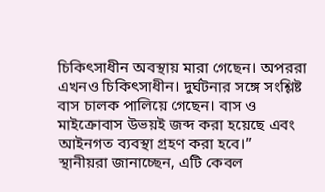চিকিৎসাধীন অবস্থায় মারা গেছেন। অপররা এখনও চিকিৎসাধীন। দুর্ঘটনার সঙ্গে সংশ্লিষ্ট বাস চালক পালিয়ে গেছেন। বাস ও মাইক্রোবাস উভয়ই জব্দ করা হয়েছে এবং আইনগত ব্যবস্থা গ্রহণ করা হবে।”
স্থানীয়রা জানাচ্ছেন, এটি কেবল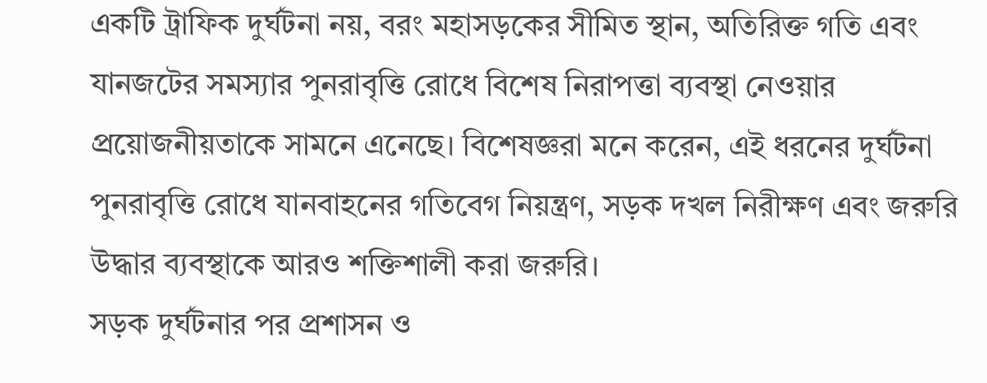একটি ট্রাফিক দুর্ঘটনা নয়, বরং মহাসড়কের সীমিত স্থান, অতিরিক্ত গতি এবং যানজটের সমস্যার পুনরাবৃত্তি রোধে বিশেষ নিরাপত্তা ব্যবস্থা নেওয়ার প্রয়োজনীয়তাকে সামনে এনেছে। বিশেষজ্ঞরা মনে করেন, এই ধরনের দুর্ঘটনা পুনরাবৃত্তি রোধে যানবাহনের গতিবেগ নিয়ন্ত্রণ, সড়ক দখল নিরীক্ষণ এবং জরুরি উদ্ধার ব্যবস্থাকে আরও শক্তিশালী করা জরুরি।
সড়ক দুর্ঘটনার পর প্রশাসন ও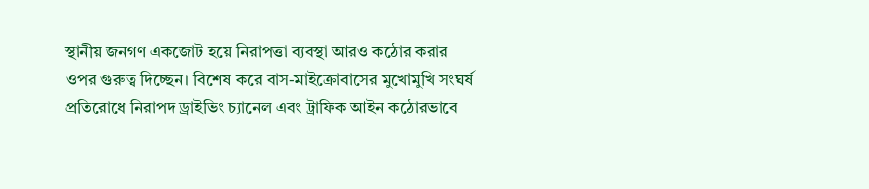স্থানীয় জনগণ একজোট হয়ে নিরাপত্তা ব্যবস্থা আরও কঠোর করার ওপর গুরুত্ব দিচ্ছেন। বিশেষ করে বাস-মাইক্রোবাসের মুখোমুখি সংঘর্ষ প্রতিরোধে নিরাপদ ড্রাইভিং চ্যানেল এবং ট্রাফিক আইন কঠোরভাবে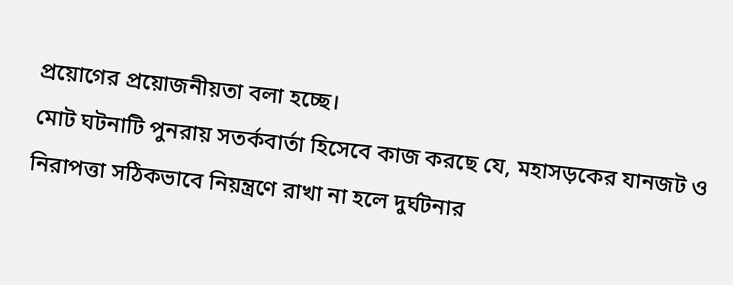প্রয়োগের প্রয়োজনীয়তা বলা হচ্ছে।
মোট ঘটনাটি পুনরায় সতর্কবার্তা হিসেবে কাজ করছে যে, মহাসড়কের যানজট ও নিরাপত্তা সঠিকভাবে নিয়ন্ত্রণে রাখা না হলে দুর্ঘটনার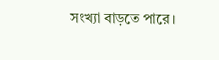সংখ্যা বাড়তে পারে।